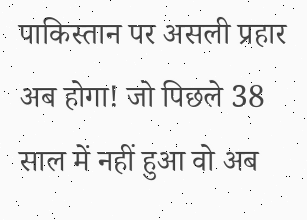पाकिस्तान पर असली प्रहार अब होगा! जो पिछले 38 साल में नहीं हुआ वो अब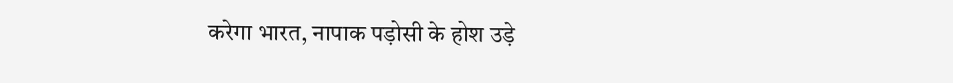करेगा भारत, नापाक पड़ोसी के होश उड़े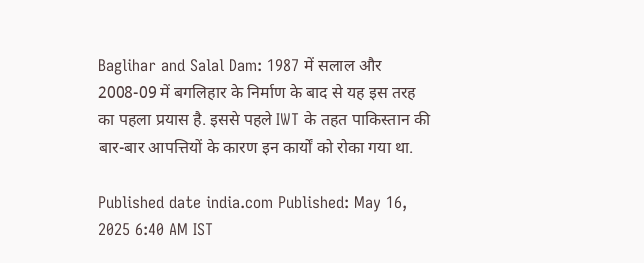Baglihar and Salal Dam: 1987 में सलाल और 2008-09 में बगलिहार के निर्माण के बाद से यह इस तरह का पहला प्रयास है. इससे पहले IWT के तहत पाकिस्तान की बार-बार आपत्तियों के कारण इन कार्यों को रोका गया था.

Published date india.com Published: May 16, 2025 6:40 AM IST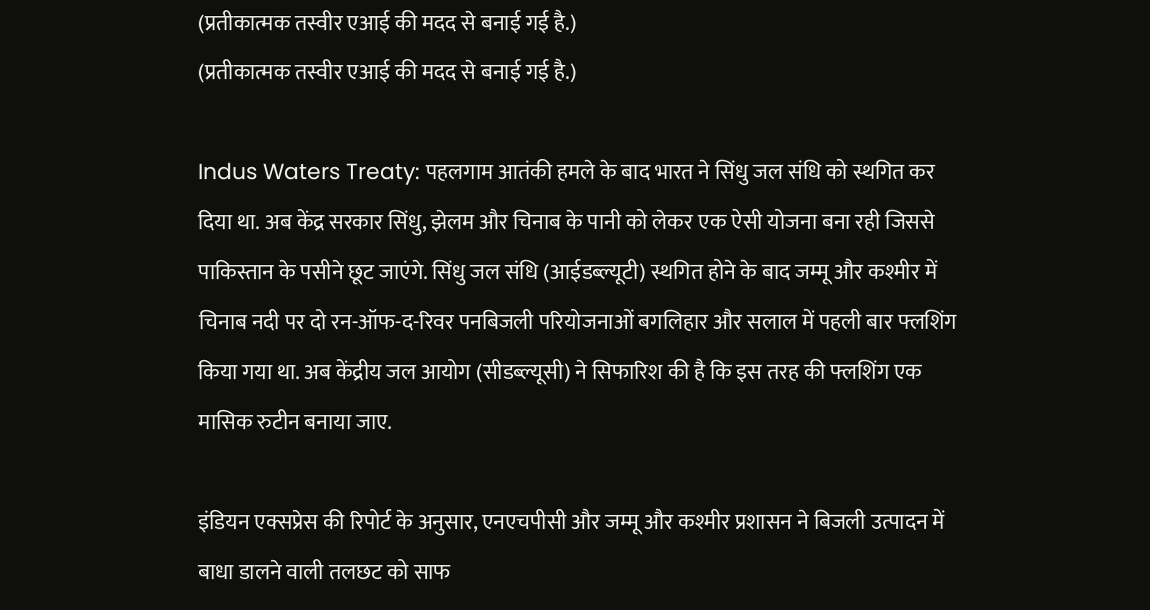(प्रतीकात्मक तस्वीर एआई की मदद से बनाई गई है.)
(प्रतीकात्मक तस्वीर एआई की मदद से बनाई गई है.)

Indus Waters Treaty: पहलगाम आतंकी हमले के बाद भारत ने सिंधु जल संधि को स्थगित कर दिया था. अब केंद्र सरकार सिंधु, झेलम और चिनाब के पानी को लेकर एक ऐसी योजना बना रही जिससे पाकिस्तान के पसीने छूट जाएंगे. सिंधु जल संधि (आईडब्ल्यूटी) स्थगित होने के बाद जम्मू और कश्मीर में चिनाब नदी पर दो रन-ऑफ-द-रिवर पनबिजली परियोजनाओं बगलिहार और सलाल में पहली बार फ्लशिंग किया गया था. अब केंद्रीय जल आयोग (सीडब्ल्यूसी) ने सिफारिश की है कि इस तरह की फ्लशिंग एक मासिक रुटीन बनाया जाए.

इंडियन एक्सप्रेस की रिपोर्ट के अनुसार, एनएचपीसी और जम्मू और कश्मीर प्रशासन ने बिजली उत्पादन में बाधा डालने वाली तलछट को साफ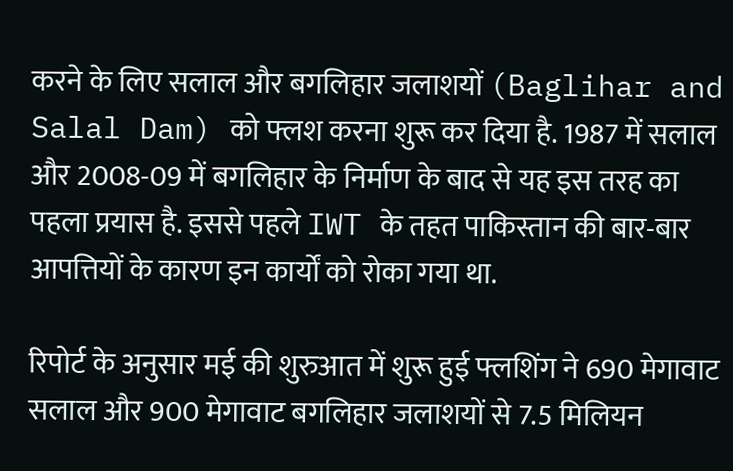करने के लिए सलाल और बगलिहार जलाशयों (Baglihar and Salal Dam) को फ्लश करना शुरू कर दिया है. 1987 में सलाल और 2008-09 में बगलिहार के निर्माण के बाद से यह इस तरह का पहला प्रयास है. इससे पहले IWT के तहत पाकिस्तान की बार-बार आपत्तियों के कारण इन कार्यों को रोका गया था.

रिपोर्ट के अनुसार मई की शुरुआत में शुरू हुई फ्लशिंग ने 690 मेगावाट सलाल और 900 मेगावाट बगलिहार जलाशयों से 7.5 मिलियन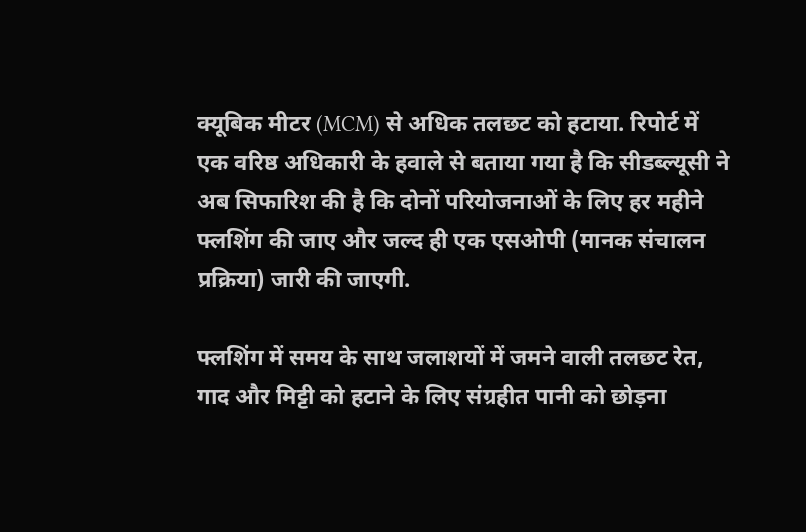क्यूबिक मीटर (MCM) से अधिक तलछट को हटाया. रिपोर्ट में एक वरिष्ठ अधिकारी के हवाले से बताया गया है कि सीडब्ल्यूसी ने अब सिफारिश की है कि दोनों परियोजनाओं के लिए हर महीने फ्लशिंग की जाए और जल्द ही एक एसओपी (मानक संचालन प्रक्रिया) जारी की जाएगी.

फ्लशिंग में समय के साथ जलाशयों में जमने वाली तलछट रेत, गाद और मिट्टी को हटाने के लिए संग्रहीत पानी को छोड़ना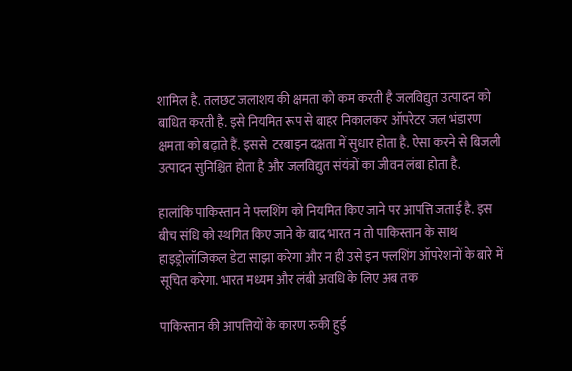शामिल है. तलछट जलाशय की क्षमता को कम करती है जलविद्युत उत्पादन को बाधित करती है. इसे नियमित रूप से बाहर निकालकर ऑपरेटर जल भंडारण क्षमता को बढ़ाते हैं. इससे  टरबाइन दक्षता में सुधार होता है. ऐसा करने से बिजली उत्पादन सुनिश्चित होता है और जलविद्युत संयंत्रों का जीवन लंबा होता है.

हालांकि पाकिस्तान ने फ्लशिंग को नियमित किए जाने पर आपत्ति जताई है. इस बीच संधि को स्थगित किए जाने के बाद भारत न तो पाकिस्तान के साथ हाइड्रोलॉजिकल डेटा साझा करेगा और न ही उसे इन फ्लशिंग ऑपरेशनों के बारे में सूचित करेगा. भारत मध्यम और लंबी अवधि के लिए अब तक

पाकिस्तान की आपत्तियों के कारण रुकी हुई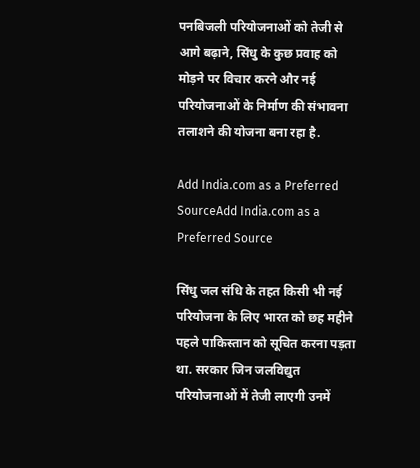पनबिजली परियोजनाओं को तेजी से आगे बढ़ाने, सिंधु के कुछ प्रवाह को मोड़ने पर विचार करने और नई परियोजनाओं के निर्माण की संभावना तलाशने की योजना बना रहा है.

Add India.com as a Preferred SourceAdd India.com as a Preferred Source

सिंधु जल संधि के तहत किसी भी नई परियोजना के लिए भारत को छह महीने पहले पाकिस्तान को सूचित करना पड़ता था. सरकार जिन जलविद्युत परियोजनाओं में तेजी लाएगी उनमें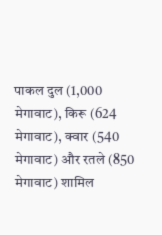पाकल दुल (1,000 मेगावाट), किरू (624 मेगावाट), क्वार (540 मेगावाट) और रतले (850 मेगावाट) शामिल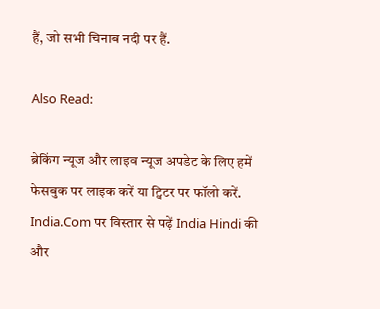हैं, जो सभी चिनाब नदी पर हैं.

Also Read:

ब्रेकिंग न्यूज और लाइव न्यूज अपडेट के लिए हमें फेसबुक पर लाइक करें या ट्विटर पर फॉलो करें. India.Com पर विस्तार से पढ़ें India Hindi की और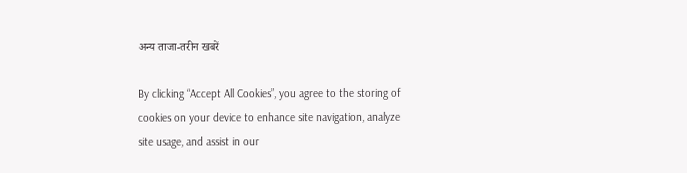अन्य ताजा-तरीन खबरें

By clicking “Accept All Cookies”, you agree to the storing of cookies on your device to enhance site navigation, analyze site usage, and assist in our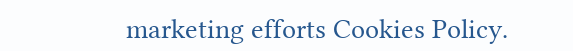marketing efforts Cookies Policy.